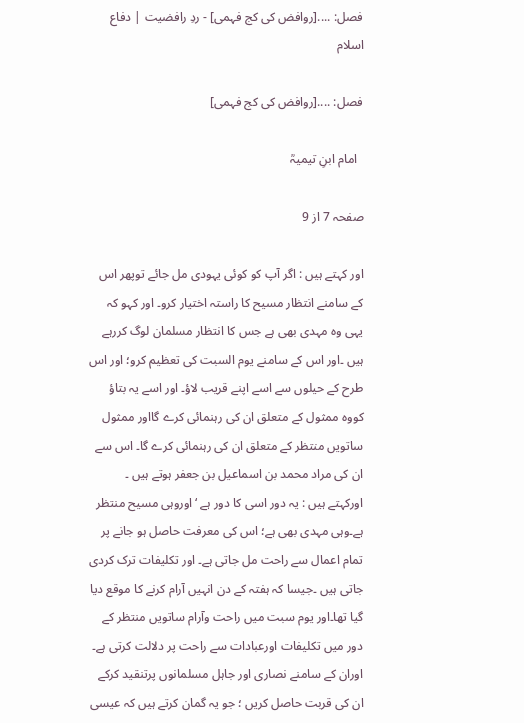فصل: ....[روافض کی کج فہمی] - ردِ رافضیت | دفاع اسلام

فصل: ....[روافض کی کج فہمی]

  امام ابنِ تیمیہؒ

صفحہ 7 از 9

اور کہتے ہیں : اگر آپ کو کوئی یہودی مل جائے توپھر اس کے سامنے انتظار مسیح کا راستہ اختیار کرو۔ اور کہو کہ یہی وہ مہدی بھی ہے جس کا انتظار مسلمان لوگ کررہے ہیں ۔اور اس کے سامنے یوم السبت کی تعظیم کرو؛ اور اس طرح کے حیلوں سے اسے اپنے قریب لاؤ۔ اور اسے یہ بتاؤ کووہ ممثول کے متعلق ان کی رہنمائی کرے گااور ممثول ساتویں منتظر کے متعلق ان کی رہنمائی کرے گا۔ اس سے ان کی مراد محمد بن اسماعیل بن جعفر ہوتے ہیں ۔ اورکہتے ہیں : یہ دور اسی کا دور ہے ‘اوروہی مسیح منتظر ہے۔وہی مہدی بھی ہے؛ اس کی معرفت حاصل ہو جانے پر تمام اعمال سے راحت مل جاتی ہے۔ اور تکلیفات ترک کردی جاتی ہیں ۔جیسا کہ ہفتہ کے دن انہیں آرام کرنے کا موقع دیا گیا تھا۔اور یوم سبت میں راحت وآرام ساتویں منتظر کے دور میں تکلیفات اورعبادات سے راحت پر دلالت کرتی ہے۔ اوران کے سامنے نصاری اور جاہل مسلمانوں پرتنقید کرکے ان کی قربت حاصل کریں ؛ جو یہ گمان کرتے ہیں کہ عیسی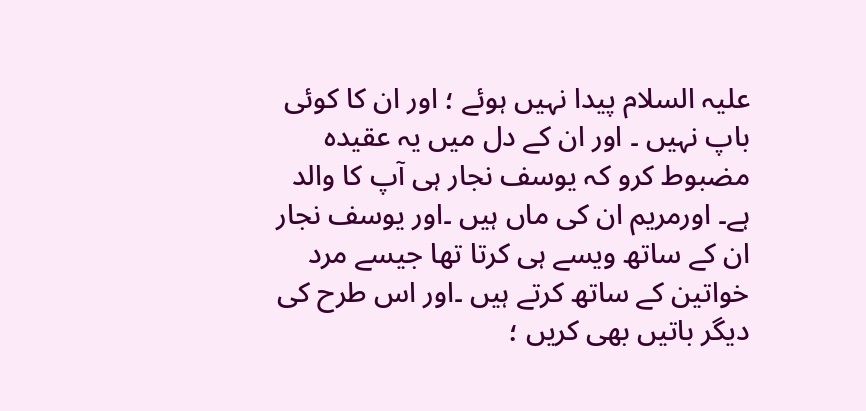علیہ السلام پیدا نہیں ہوئے ؛ اور ان کا کوئی باپ نہیں ۔ اور ان کے دل میں یہ عقیدہ مضبوط کرو کہ یوسف نجار ہی آپ کا والد ہے۔ اورمریم ان کی ماں ہیں ۔اور یوسف نجار ان کے ساتھ ویسے ہی کرتا تھا جیسے مرد خواتین کے ساتھ کرتے ہیں ۔اور اس طرح کی دیگر باتیں بھی کریں ؛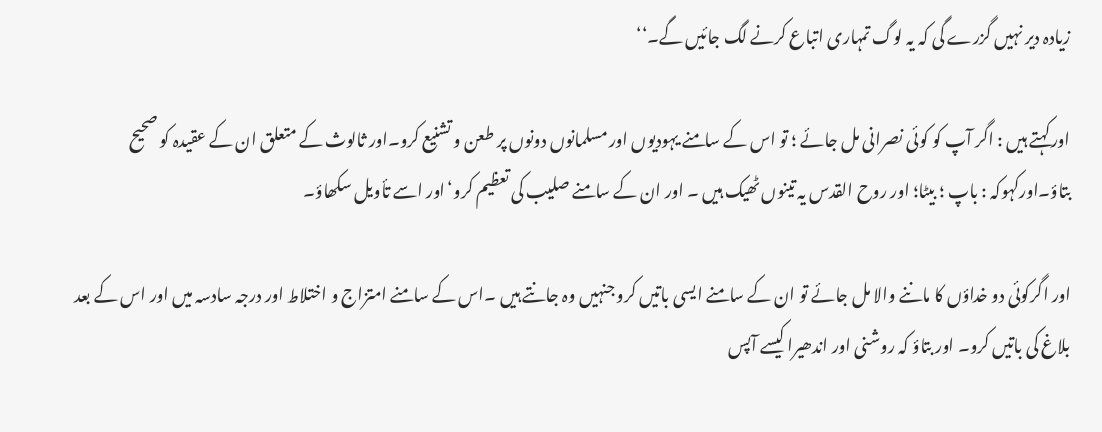زیادہ دیر نہیں گزرے گی کہ یہ لوگ تمہاری اتباع کرنے لگ جائیں گے۔‘‘

اورکہتے ہیں : اگر آپ کو کوئی نصرانی مل جائے ؛ تو اس کے سامنے یہودیوں اور مسلمانوں دونوں پر طعن و تشنیع کرو۔اور ثالوث کے متعلق ان کے عقیدہ کو صحیح بتاؤ۔اورکہوکہ : باپ ؛ بیٹا؛ اور روح القدس یہ تینوں ٹھیک ہیں ۔ اور ان کے سامنے صلیب کی تعظیم کرو‘اور اسے تأویل سکھاؤ۔

اور اگرکوئی دو خداؤں کا ماننے والا مل جائے تو ان کے سامنے ایسی باتیں کرو جنہیں وہ جانتے ہیں ۔اس کے سامنے امتزاج و اختلاط اور درجہ سادسہ میں اور اس کے بعد بلاغ کی باتیں کرو۔ اور بتاؤ کہ روشنی اور اندھیرا کیسے آپس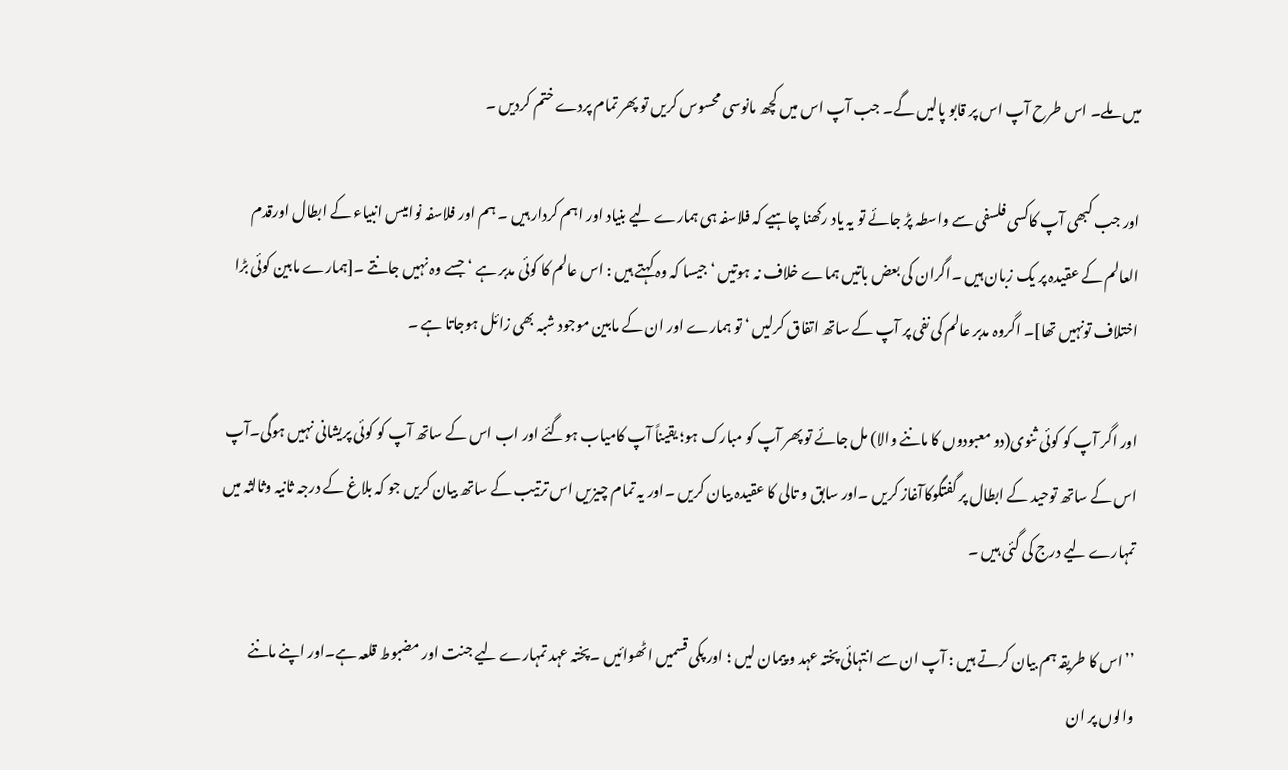میں ملے۔ اس طرح آپ اس پر قابو پالیں گے۔ جب آپ اس میں کچھ مانوسی محسوس کریں تو پھر تمام پردے ختم کردیں ۔

اور جب کبھی آپ کاکسی فلسفی سے واسطہ پڑ جائے تو یہ یاد رکھنا چاہیے کہ فلاسفہ ہی ہمارے لیے بنیاد اور اہم کردار ہیں ۔ ہم اور فلاسفہ نوامیس انبیاء کے ابطال اورقدم العالم کے عقیدہ پر یک زبان ہیں ۔اگران کی بعض باتیں ہماے خلاف نہ ہوتیں ‘ جیسا کہ وہ کہتے ہیں : اس عالم کا کوئی مدبر ہے ‘ جسے وہ نہیں جانتے ۔[ہمارے مابین کوئی بڑا اختلاف تونہیں تھا]۔ اگروہ مدبر عالم کی نفی پر آپ کے ساتھ اتفاق کرلیں ‘ تو ہمارے اور ان کے مابین موجود شبہ بھی زائل ہوجاتا ہے ۔

اور اگر آپ کو کوئی ثنوی(دو معبودوں کا ماننے والا) مل جائے تو پھر آپ کو مبارک ہو؛ یقیناً آپ کامیاب ہوگئے اور اب اس کے ساتھ آپ کو کوئی پریشانی نہیں ہوگی۔آپ اس کے ساتھ توحید کے ابطال پر گفتگوکاآغاز کریں ۔اور سابق و تالی کا عقیدہ بیان کریں ۔اور یہ تمام چیزیں اس ترتیب کے ساتھ بیان کریں جو کہ بلاغ کے درجہ ثانیہ وثالثہ میں تمہارے لیے درج کی گئی ہیں ۔

’’اس کا طریقہ ہم بیان کرتے ہیں : آپ ان سے انتہائی پختہ عہد و پیمان لیں ؛ اور پکی قسمیں اٹھوائیں ۔پختہ عہد تمہارے لیے جنت اور مضبوط قلعہ ہے۔اور اپنے ماننے والوں پر ان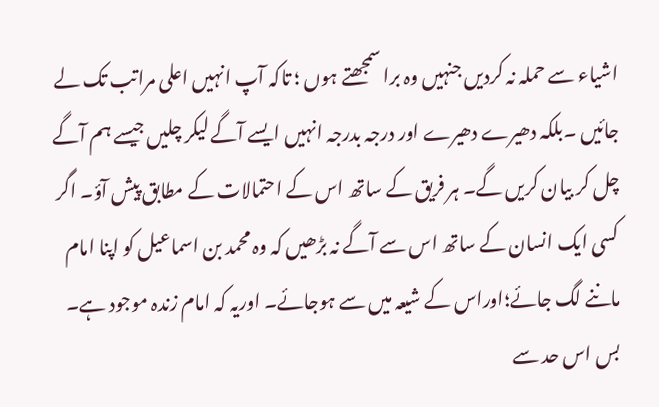اشیاء سے حملہ نہ کردیں جنہیں وہ برا سمجھتے ہوں ؛ تاکہ آپ انہیں اعلی مراتب تک لے جائیں ۔بلکہ دھیرے دھیرے اور درجہ بدرجہ انہیں ایسے آگے لیکر چلیں جیسے ہم آگے چل کر بیان کریں گے۔ ہر فریق کے ساتھ اس کے احتمالات کے مطابق پیش آؤ۔ اگر کسی ایک انسان کے ساتھ اس سے آگے نہ بڑھیں کہ وہ محمد بن اسماعیل کو اپنا امام ماننے لگ جائے؛اوراس کے شیعہ میں سے ہوجائے۔ اوریہ کہ امام زندہ موجود ہے۔ بس اس حد سے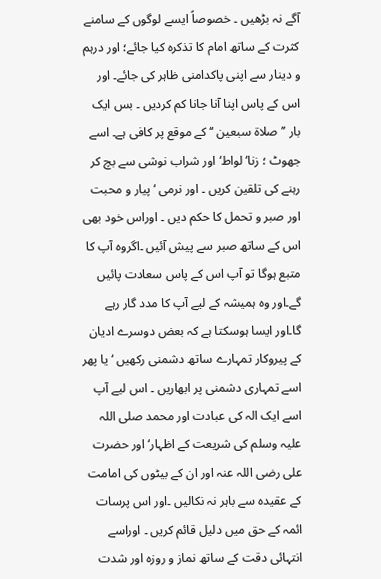آگے نہ بڑھیں ۔ خصوصاً ایسے لوگوں کے سامنے کثرت کے ساتھ امام کا تذکرہ کیا جائے؛ اور درہم و دینار سے اپنی پاکدامنی ظاہر کی جائے۔ اور اس کے پاس اپنا آنا جانا کم کردیں ۔ بس ایک بار ’’صلاۃ سبعین ‘‘ کے موقع پر کافی ہے۔ اسے جھوٹ ؛ زنا‘ لواط‘ اور شراب نوشی سے بچ کر رہنے کی تلقین کریں ۔ اور نرمی ‘ پیار و محبت اور صبر و تحمل کا حکم دیں ۔ اوراس خود بھی اس کے ساتھ صبر سے پیش آئیں ۔اگروہ آپ کا متبع ہوگا تو آپ اس کے پاس سعادت پائیں گے۔اور وہ ہمیشہ کے لیے آپ کا مدد گار رہے گا۔اور ایسا ہوسکتا ہے کہ بعض دوسرے ادیان کے پیروکار تمہارے ساتھ دشمنی رکھیں ‘یا پھر اسے تمہاری دشمنی پر ابھاریں ۔ اس لیے آپ اسے ایک الہ کی عبادت اور محمد صلی اللہ علیہ وسلم کی شریعت کے اظہار‘ اور حضرت علی رضی اللہ عنہ اور ان کے بیٹوں کی امامت کے عقیدہ سے باہر نہ نکالیں ۔اور اس پرسات ائمہ کے حق میں دلیل قائم کریں ۔ اوراسے انتہائی دقت کے ساتھ نماز و روزہ اور شدت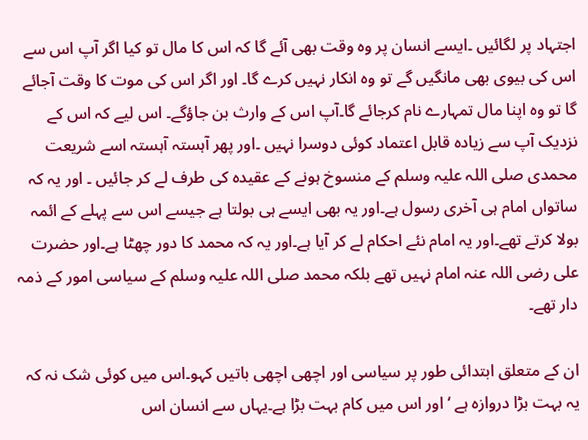اجتہاد پر لگائیں ۔ایسے انسان پر وہ وقت بھی آئے گا کہ اس کا مال تو کیا اگر آپ اس سے اس کی بیوی بھی مانگیں گے تو وہ انکار نہیں کرے گا۔ اور اگر اس کی موت کا وقت آجائے گا تو وہ اپنا مال تمہارے نام کرجائے گا۔آپ اس کے وارث بن جاؤگے۔ اس لیے کہ اس کے نزدیک آپ سے زیادہ قابل اعتماد کوئی دوسرا نہیں ۔اور پھر آہستہ آہستہ اسے شریعت محمدی صلی اللہ علیہ وسلم کے منسوخ ہونے کے عقیدہ کی طرف لے کر جائیں ۔ اور یہ کہ ساتواں امام ہی آخری رسول ہے۔اور یہ بھی ایسے ہی بولتا ہے جیسے اس سے پہلے کے ائمہ بولا کرتے تھے۔اور یہ امام نئے احکام لے کر آیا ہے۔اور یہ کہ محمد کا دور چھٹا ہے۔اور حضرت علی رضی اللہ عنہ امام نہیں تھے بلکہ محمد صلی اللہ علیہ وسلم کے سیاسی امور کے ذمہ دار تھے۔

ان کے متعلق ابتدائی طور پر سیاسی اور اچھی اچھی باتیں کہو۔اس میں کوئی شک نہ کہ یہ بہت بڑا دروازہ ہے ‘ اور اس میں کام بہت بڑا ہے۔یہاں سے انسان اس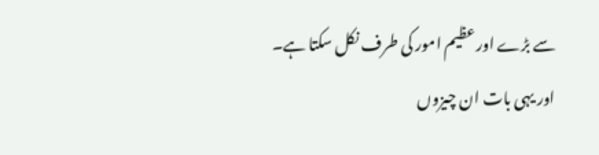سے بڑے اور عظیم امور کی طرف نکل سکتا ہے۔ اور یہی بات ان چیزوں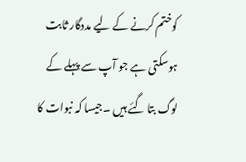کوختم کرنے کے لیے مددگار ثابت ہوسکتی ہے جو آپ سے پہلے کے لوگ بتا گئے ہیں ۔جیسا کہ نبوات کا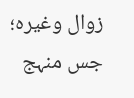زوال وغیرہ؛ جس منہج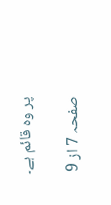پر وہ قائم ہے۔

صفحہ 7 از 9